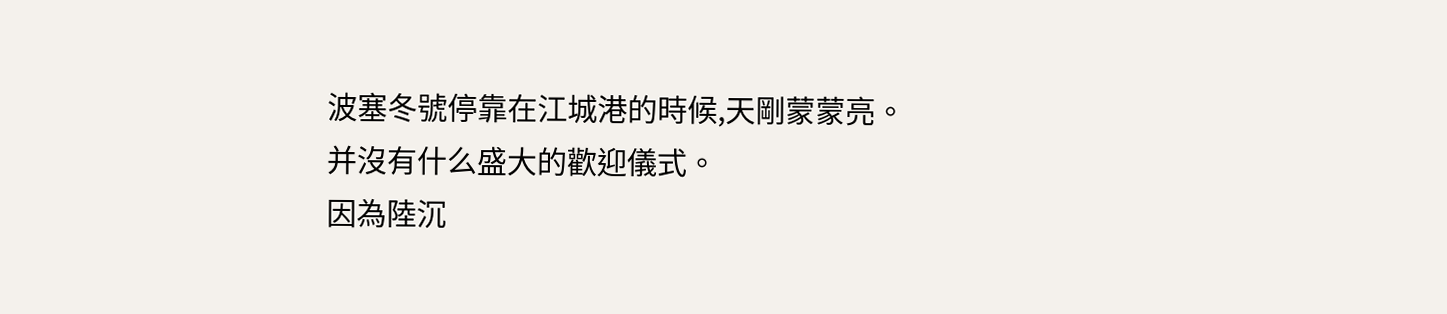波塞冬號停靠在江城港的時候,天剛蒙蒙亮。
并沒有什么盛大的歡迎儀式。
因為陸沉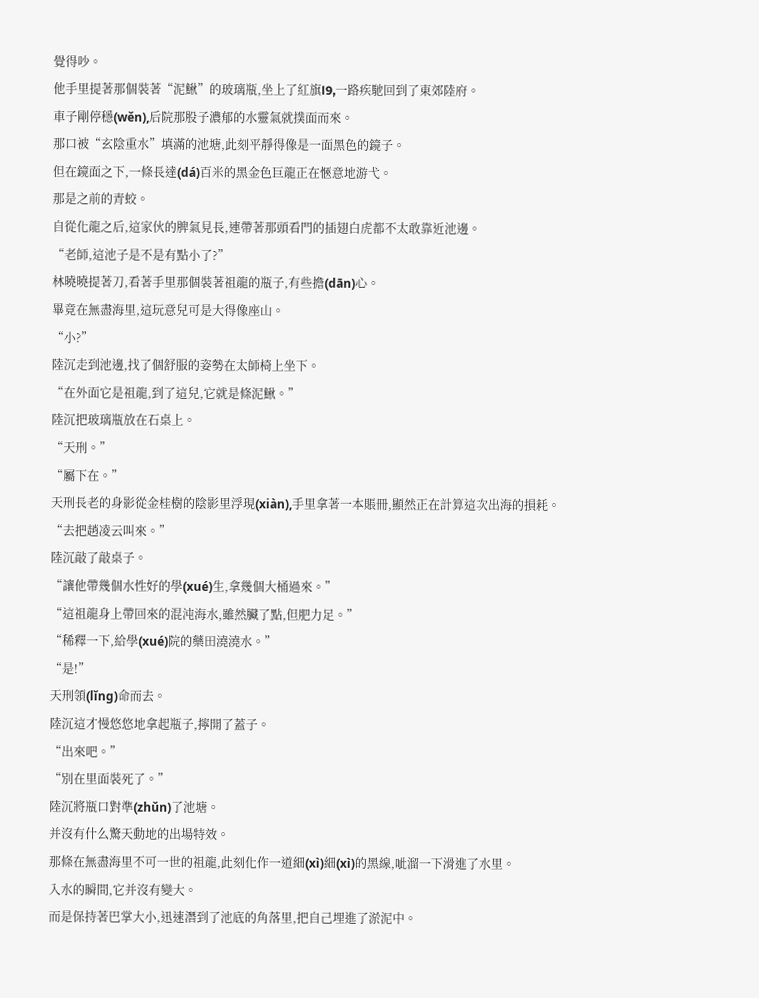覺得吵。
他手里提著那個裝著“泥鰍”的玻璃瓶,坐上了紅旗l9,一路疾馳回到了東郊陸府。
車子剛停穩(wěn),后院那股子濃郁的水靈氣就撲面而來。
那口被“玄陰重水”填滿的池塘,此刻平靜得像是一面黑色的鏡子。
但在鏡面之下,一條長達(dá)百米的黑金色巨龍正在愜意地游弋。
那是之前的青蛟。
自從化龍之后,這家伙的脾氣見長,連帶著那頭看門的插翅白虎都不太敢靠近池邊。
“老師,這池子是不是有點小了?”
林曉曉提著刀,看著手里那個裝著祖龍的瓶子,有些擔(dān)心。
畢竟在無盡海里,這玩意兒可是大得像座山。
“小?”
陸沉走到池邊,找了個舒服的姿勢在太師椅上坐下。
“在外面它是祖龍,到了這兒,它就是條泥鰍。”
陸沉把玻璃瓶放在石桌上。
“天刑。”
“屬下在。”
天刑長老的身影從金桂樹的陰影里浮現(xiàn),手里拿著一本賬冊,顯然正在計算這次出海的損耗。
“去把趙凌云叫來。”
陸沉敲了敲桌子。
“讓他帶幾個水性好的學(xué)生,拿幾個大桶過來。”
“這祖龍身上帶回來的混沌海水,雖然臟了點,但肥力足。”
“稀釋一下,給學(xué)院的藥田澆澆水。”
“是!”
天刑領(lǐng)命而去。
陸沉這才慢悠悠地拿起瓶子,擰開了蓋子。
“出來吧。”
“別在里面裝死了。”
陸沉將瓶口對準(zhǔn)了池塘。
并沒有什么驚天動地的出場特效。
那條在無盡海里不可一世的祖龍,此刻化作一道細(xì)細(xì)的黑線,呲溜一下滑進了水里。
入水的瞬間,它并沒有變大。
而是保持著巴掌大小,迅速潛到了池底的角落里,把自己埋進了淤泥中。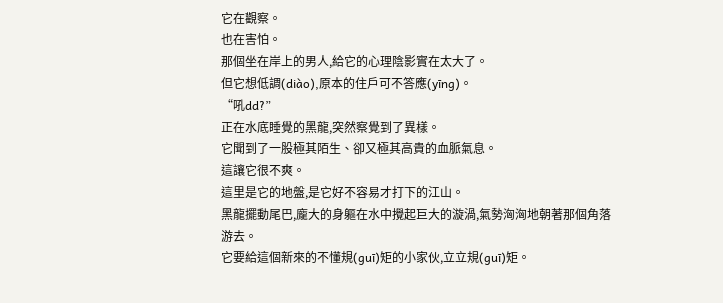它在觀察。
也在害怕。
那個坐在岸上的男人,給它的心理陰影實在太大了。
但它想低調(diào),原本的住戶可不答應(yīng)。
“吼dd?”
正在水底睡覺的黑龍,突然察覺到了異樣。
它聞到了一股極其陌生、卻又極其高貴的血脈氣息。
這讓它很不爽。
這里是它的地盤,是它好不容易才打下的江山。
黑龍擺動尾巴,龐大的身軀在水中攪起巨大的漩渦,氣勢洶洶地朝著那個角落游去。
它要給這個新來的不懂規(guī)矩的小家伙,立立規(guī)矩。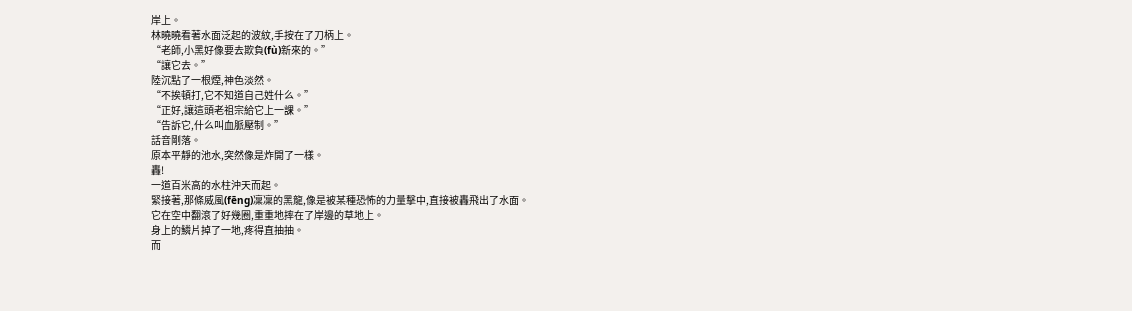岸上。
林曉曉看著水面泛起的波紋,手按在了刀柄上。
“老師,小黑好像要去欺負(fù)新來的。”
“讓它去。”
陸沉點了一根煙,神色淡然。
“不挨頓打,它不知道自己姓什么。”
“正好,讓這頭老祖宗給它上一課。”
“告訴它,什么叫血脈壓制。”
話音剛落。
原本平靜的池水,突然像是炸開了一樣。
轟!
一道百米高的水柱沖天而起。
緊接著,那條威風(fēng)凜凜的黑龍,像是被某種恐怖的力量擊中,直接被轟飛出了水面。
它在空中翻滾了好幾圈,重重地摔在了岸邊的草地上。
身上的鱗片掉了一地,疼得直抽抽。
而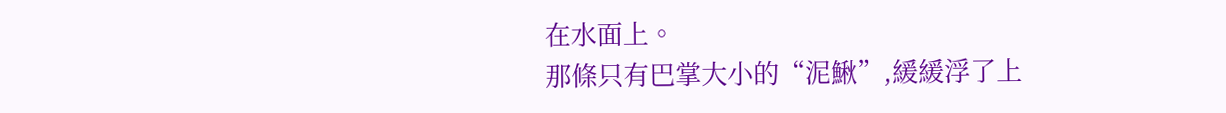在水面上。
那條只有巴掌大小的“泥鰍”,緩緩浮了上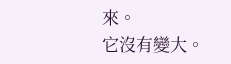來。
它沒有變大。